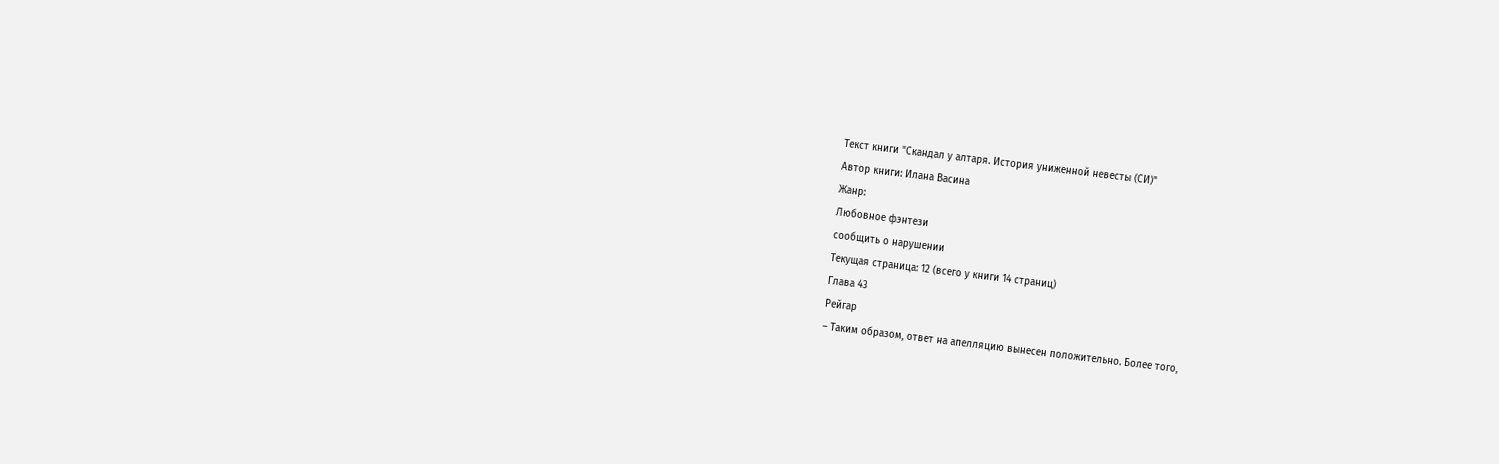Текст книги "Скандал у алтаря. История униженной невесты (СИ)"
Автор книги: Илана Васина
Жанр:
Любовное фэнтези
сообщить о нарушении
Текущая страница: 12 (всего у книги 14 страниц)
Глава 43
Рейгар
– Таким образом, ответ на апелляцию вынесен положительно. Более того,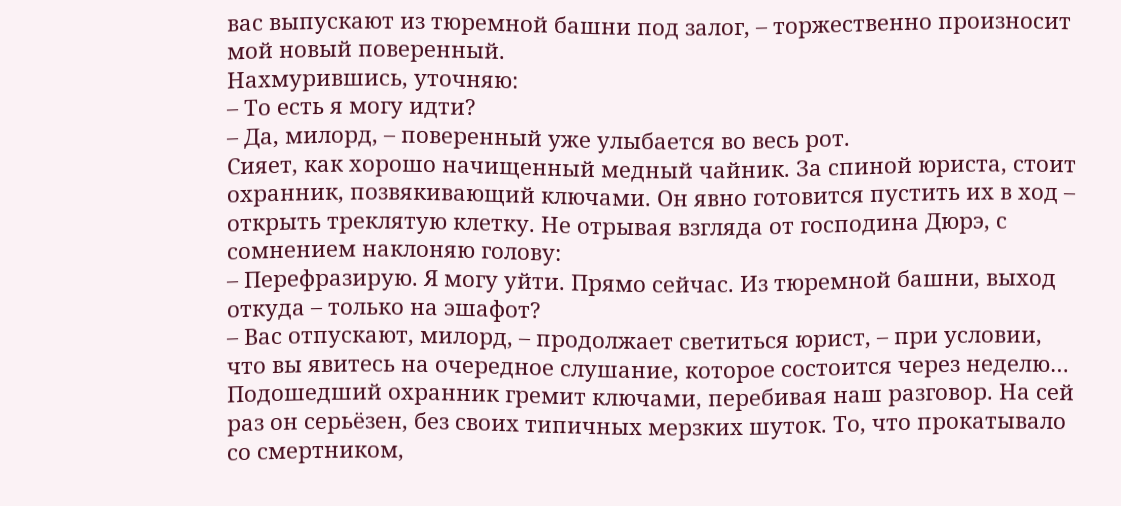вас выпускают из тюремной башни под залог, – торжественно произносит мой новый поверенный.
Нахмурившись, уточняю:
– То есть я могу идти?
– Да, милорд, – поверенный уже улыбается во весь рот.
Сияет, как хорошо начищенный медный чайник. За спиной юриста, стоит охранник, позвякивающий ключами. Он явно готовится пустить их в ход – открыть треклятую клетку. Не отрывая взгляда от господина Дюрэ, с сомнением наклоняю голову:
– Перефразирую. Я могу уйти. Прямо сейчас. Из тюремной башни, выход откуда – только на эшафот?
– Вас отпускают, милорд, – продолжает светиться юрист, – при условии, что вы явитесь на очередное слушание, которое состоится через неделю…
Подошедший охранник гремит ключами, перебивая наш разговор. На сей раз он серьёзен, без своих типичных мерзких шуток. То, что прокатывало со смертником,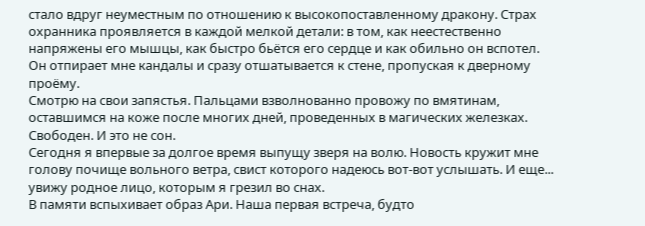стало вдруг неуместным по отношению к высокопоставленному дракону. Страх охранника проявляется в каждой мелкой детали: в том, как неестественно напряжены его мышцы, как быстро бьётся его сердце и как обильно он вспотел. Он отпирает мне кандалы и сразу отшатывается к стене, пропуская к дверному проёму.
Смотрю на свои запястья. Пальцами взволнованно провожу по вмятинам, оставшимся на коже после многих дней, проведенных в магических железках.
Свободен. И это не сон.
Сегодня я впервые за долгое время выпущу зверя на волю. Новость кружит мне голову почище вольного ветра, свист которого надеюсь вот-вот услышать. И еще... увижу родное лицо, которым я грезил во снах.
В памяти вспыхивает образ Ари. Наша первая встреча, будто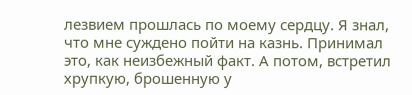лезвием прошлась по моему сердцу. Я знал, что мне суждено пойти на казнь. Принимал это, как неизбежный факт. А потом, встретил хрупкую, брошенную у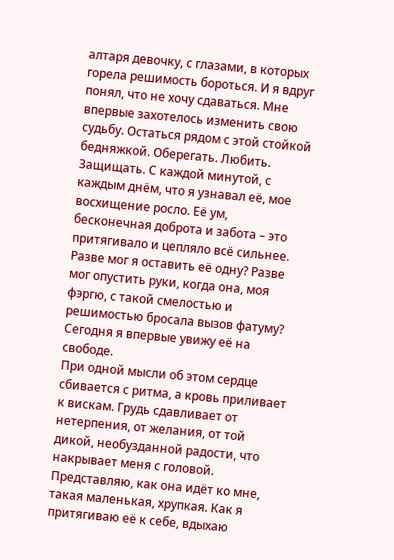алтаря девочку, с глазами, в которых горела решимость бороться. И я вдруг понял, что не хочу сдаваться. Мне впервые захотелось изменить свою судьбу. Остаться рядом с этой стойкой бедняжкой. Оберегать. Любить. Защищать. С каждой минутой, с каждым днём, что я узнавал её, мое восхищение росло. Её ум, бесконечная доброта и забота – это притягивало и цепляло всё сильнее. Разве мог я оставить её одну? Разве мог опустить руки, когда она, моя фэргю, с такой смелостью и решимостью бросала вызов фатуму?
Сегодня я впервые увижу её на свободе.
При одной мысли об этом сердце сбивается с ритма, а кровь приливает к вискам. Грудь сдавливает от нетерпения, от желания, от той дикой, необузданной радости, что накрывает меня с головой. Представляю, как она идёт ко мне, такая маленькая, хрупкая. Как я притягиваю её к себе, вдыхаю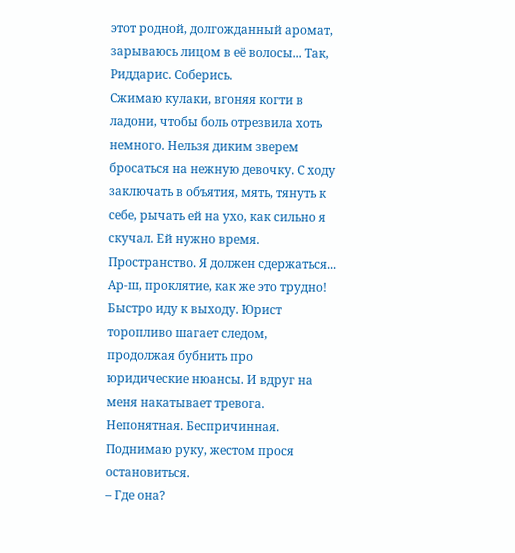этот родной, долгожданный аромат, зарываюсь лицом в её волосы... Так, Риддарис. Соберись.
Сжимаю кулаки, вгоняя когти в ладони, чтобы боль отрезвила хоть немного. Нельзя диким зверем бросаться на нежную девочку. С ходу заключать в объятия, мять, тянуть к себе, рычать ей на ухо, как сильно я скучал. Ей нужно время. Пространство. Я должен сдержаться...
Ар-ш, проклятие, как же это трудно!
Быстро иду к выходу. Юрист торопливо шагает следом, продолжая бубнить про юридические нюансы. И вдруг на меня накатывает тревога. Непонятная. Беспричинная.
Поднимаю руку, жестом прося остановиться.
– Где она?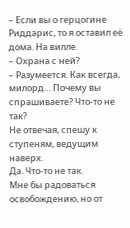– Если вы о герцогине Риддарис, то я оставил её дома. На вилле.
– Охрана с ней?
– Разумеется. Как всегда, милорд… Почему вы спрашиваете? Что-то не так?
Не отвечая, спешу к ступеням, ведущим наверх.
Да. Что-то не так.
Мне бы радоваться освобождению, но от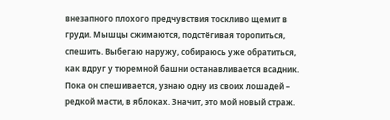внезапного плохого предчувствия тоскливо щемит в груди. Мышцы сжимаются, подстёгивая торопиться, спешить. Выбегаю наружу, собираюсь уже обратиться, как вдруг у тюремной башни останавливается всадник. Пока он спешивается, узнаю одну из своих лошадей – редкой масти, в яблоках. Значит, это мой новый страж.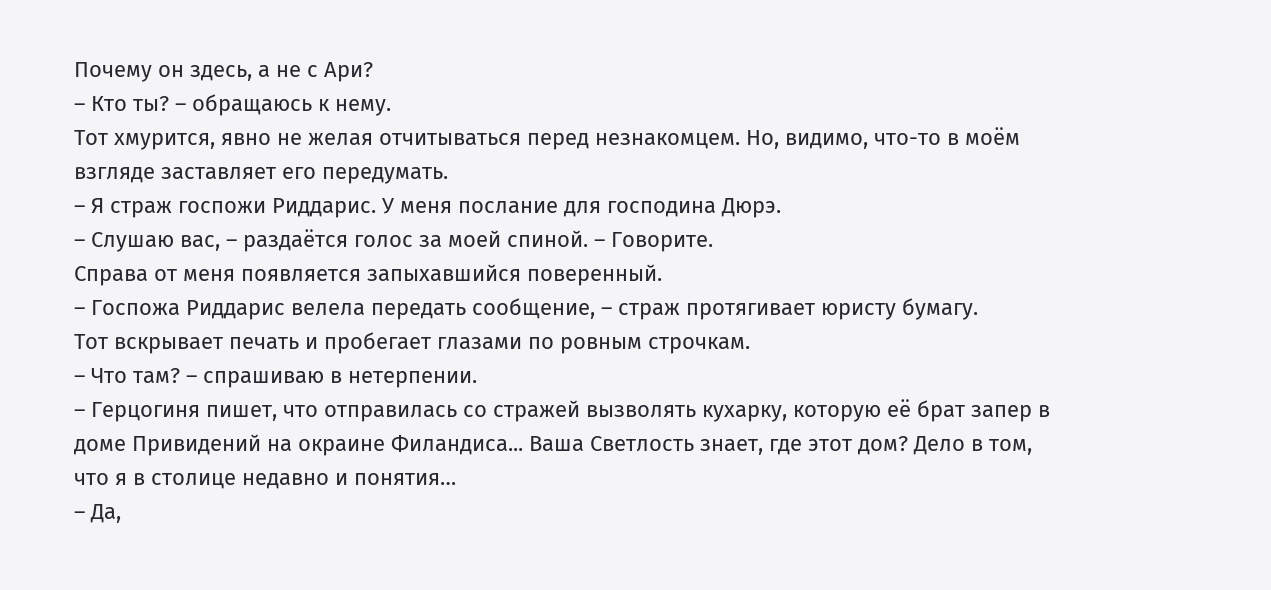Почему он здесь, а не с Ари?
– Кто ты? – обращаюсь к нему.
Тот хмурится, явно не желая отчитываться перед незнакомцем. Но, видимо, что-то в моём взгляде заставляет его передумать.
– Я страж госпожи Риддарис. У меня послание для господина Дюрэ.
– Слушаю вас, – раздаётся голос за моей спиной. – Говорите.
Справа от меня появляется запыхавшийся поверенный.
– Госпожа Риддарис велела передать сообщение, – страж протягивает юристу бумагу.
Тот вскрывает печать и пробегает глазами по ровным строчкам.
– Что там? – спрашиваю в нетерпении.
– Герцогиня пишет, что отправилась со стражей вызволять кухарку, которую её брат запер в доме Привидений на окраине Филандиса... Ваша Светлость знает, где этот дом? Дело в том, что я в столице недавно и понятия…
– Да,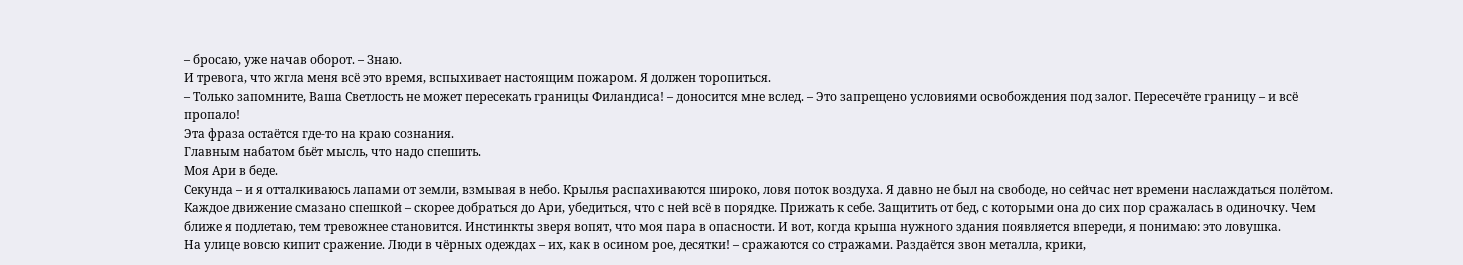– бросаю, уже начав оборот. – Знаю.
И тревога, что жгла меня всё это время, вспыхивает настоящим пожаром. Я должен торопиться.
– Только запомните, Ваша Светлость не может пересекать границы Филандиса! – доносится мне вслед. – Это запрещено условиями освобождения под залог. Пересечёте границу – и всё пропало!
Эта фраза остаётся где-то на краю сознания.
Главным набатом бьёт мысль, что надо спешить.
Моя Ари в беде.
Секунда – и я отталкиваюсь лапами от земли, взмывая в небо. Крылья распахиваются широко, ловя поток воздуха. Я давно не был на свободе, но сейчас нет времени наслаждаться полётом. Каждое движение смазано спешкой – скорее добраться до Ари, убедиться, что с ней всё в порядке. Прижать к себе. Защитить от бед, с которыми она до сих пор сражалась в одиночку. Чем ближе я подлетаю, тем тревожнее становится. Инстинкты зверя вопят, что моя пара в опасности. И вот, когда крыша нужного здания появляется впереди, я понимаю: это ловушка.
На улице вовсю кипит сражение. Люди в чёрных одеждах – их, как в осином рое, десятки! – сражаются со стражами. Раздаётся звон металла, крики,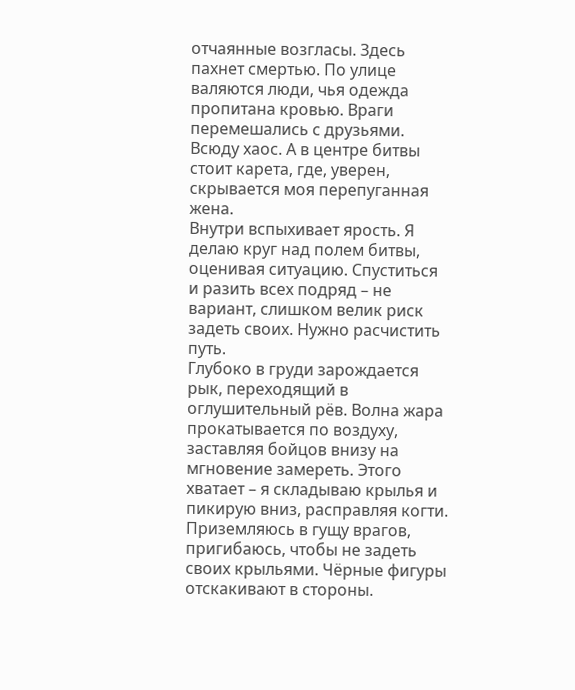отчаянные возгласы. Здесь пахнет смертью. По улице валяются люди, чья одежда пропитана кровью. Враги перемешались с друзьями. Всюду хаос. А в центре битвы стоит карета, где, уверен, скрывается моя перепуганная жена.
Внутри вспыхивает ярость. Я делаю круг над полем битвы, оценивая ситуацию. Спуститься и разить всех подряд – не вариант, слишком велик риск задеть своих. Нужно расчистить путь.
Глубоко в груди зарождается рык, переходящий в оглушительный рёв. Волна жара прокатывается по воздуху, заставляя бойцов внизу на мгновение замереть. Этого хватает – я складываю крылья и пикирую вниз, расправляя когти.
Приземляюсь в гущу врагов, пригибаюсь, чтобы не задеть своих крыльями. Чёрные фигуры отскакивают в стороны.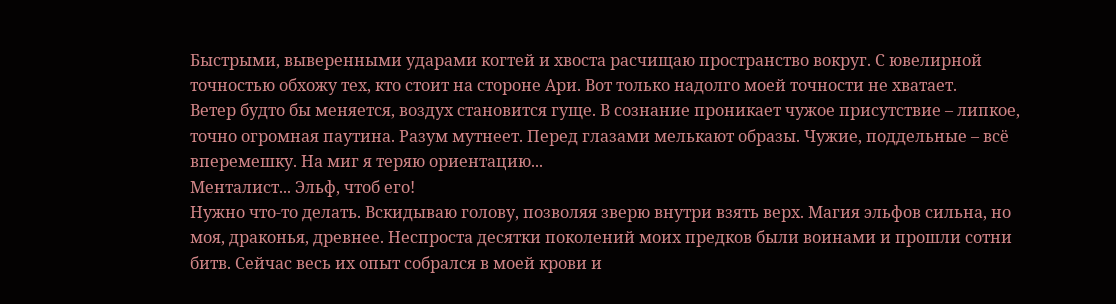Быстрыми, выверенными ударами когтей и хвоста расчищаю пространство вокруг. С ювелирной точностью обхожу тех, кто стоит на стороне Ари. Вот только надолго моей точности не хватает.
Ветер будто бы меняется, воздух становится гуще. В сознание проникает чужое присутствие – липкое, точно огромная паутина. Разум мутнеет. Перед глазами мелькают образы. Чужие, поддельные – всё вперемешку. На миг я теряю ориентацию...
Менталист... Эльф, чтоб его!
Нужно что-то делать. Вскидываю голову, позволяя зверю внутри взять верх. Магия эльфов сильна, но моя, драконья, древнее. Неспроста десятки поколений моих предков были воинами и прошли сотни битв. Сейчас весь их опыт собрался в моей крови и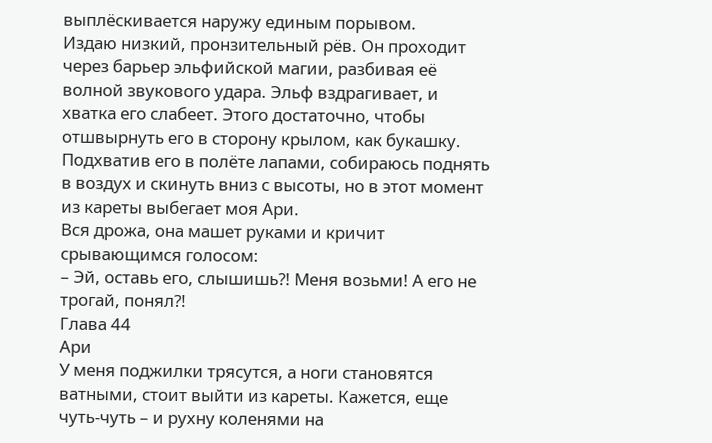выплёскивается наружу единым порывом.
Издаю низкий, пронзительный рёв. Он проходит через барьер эльфийской магии, разбивая её волной звукового удара. Эльф вздрагивает, и хватка его слабеет. Этого достаточно, чтобы отшвырнуть его в сторону крылом, как букашку. Подхватив его в полёте лапами, собираюсь поднять в воздух и скинуть вниз с высоты, но в этот момент из кареты выбегает моя Ари.
Вся дрожа, она машет руками и кричит срывающимся голосом:
– Эй, оставь его, слышишь?! Меня возьми! А его не трогай, понял?!
Глава 44
Ари
У меня поджилки трясутся, а ноги становятся ватными, стоит выйти из кареты. Кажется, еще чуть-чуть – и рухну коленями на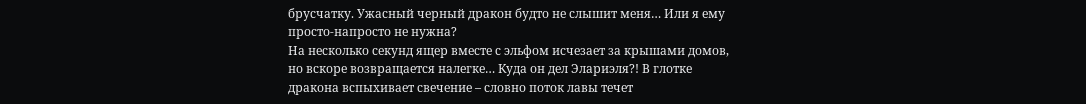брусчатку. Ужасный черный дракон будто не слышит меня… Или я ему просто-напросто не нужна?
На несколько секунд ящер вместе с эльфом исчезает за крышами домов, но вскоре возвращается налегке… Куда он дел Элариэля?! В глотке дракона вспыхивает свечение – словно поток лавы течет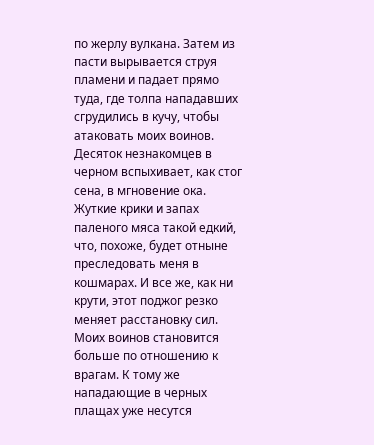по жерлу вулкана. Затем из пасти вырывается струя пламени и падает прямо туда, где толпа нападавших сгрудились в кучу, чтобы атаковать моих воинов.
Десяток незнакомцев в черном вспыхивает, как стог сена, в мгновение ока. Жуткие крики и запах паленого мяса такой едкий, что, похоже, будет отныне преследовать меня в кошмарах. И все же, как ни крути, этот поджог резко меняет расстановку сил.
Моих воинов становится больше по отношению к врагам. К тому же нападающие в черных плащах уже несутся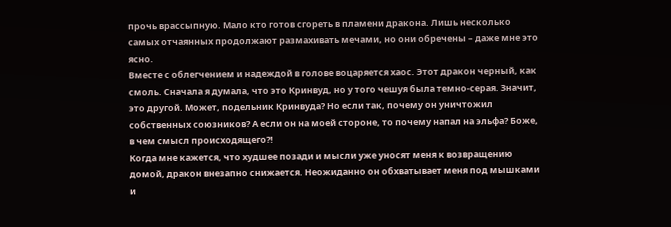прочь врассыпную. Мало кто готов сгореть в пламени дракона. Лишь несколько самых отчаянных продолжают размахивать мечами, но они обречены – даже мне это ясно.
Вместе с облегчением и надеждой в голове воцаряется хаос. Этот дракон черный, как смоль. Сначала я думала, что это Кринвуд, но у того чешуя была темно-серая. Значит, это другой. Может, подельник Кринвуда? Но если так, почему он уничтожил собственных союзников? А если он на моей стороне, то почему напал на эльфа? Боже, в чем смысл происходящего?!
Когда мне кажется, что худшее позади и мысли уже уносят меня к возвращению домой, дракон внезапно снижается. Неожиданно он обхватывает меня под мышками и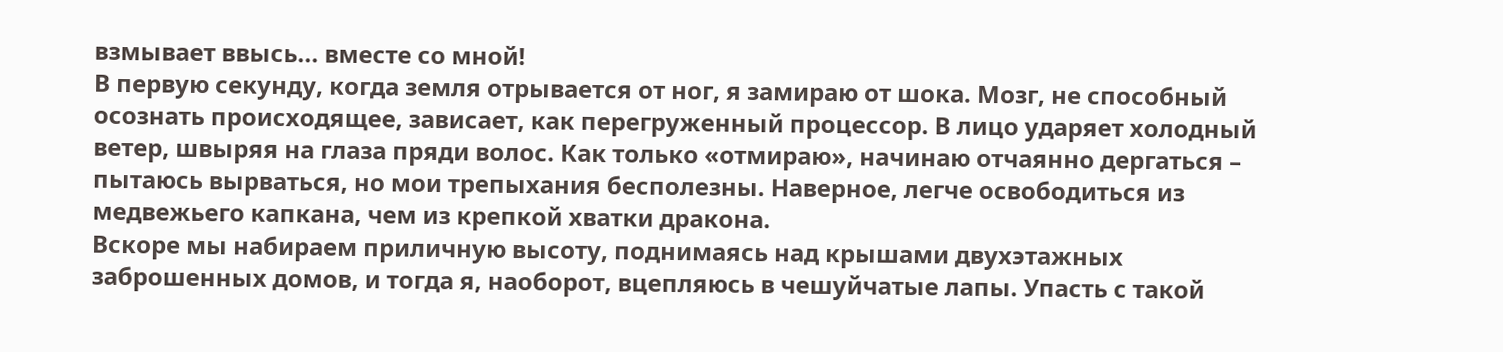взмывает ввысь... вместе со мной!
В первую секунду, когда земля отрывается от ног, я замираю от шока. Мозг, не способный осознать происходящее, зависает, как перегруженный процессор. В лицо ударяет холодный ветер, швыряя на глаза пряди волос. Как только «отмираю», начинаю отчаянно дергаться – пытаюсь вырваться, но мои трепыхания бесполезны. Наверное, легче освободиться из медвежьего капкана, чем из крепкой хватки дракона.
Вскоре мы набираем приличную высоту, поднимаясь над крышами двухэтажных заброшенных домов, и тогда я, наоборот, вцепляюсь в чешуйчатые лапы. Упасть с такой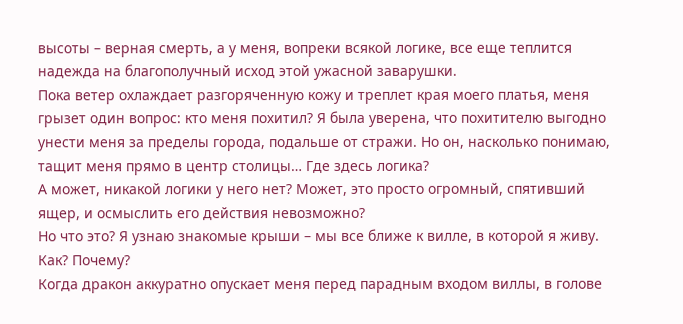высоты – верная смерть, а у меня, вопреки всякой логике, все еще теплится надежда на благополучный исход этой ужасной заварушки.
Пока ветер охлаждает разгоряченную кожу и треплет края моего платья, меня грызет один вопрос: кто меня похитил? Я была уверена, что похитителю выгодно унести меня за пределы города, подальше от стражи. Но он, насколько понимаю, тащит меня прямо в центр столицы… Где здесь логика?
А может, никакой логики у него нет? Может, это просто огромный, спятивший ящер, и осмыслить его действия невозможно?
Но что это? Я узнаю знакомые крыши – мы все ближе к вилле, в которой я живу. Как? Почему?
Когда дракон аккуратно опускает меня перед парадным входом виллы, в голове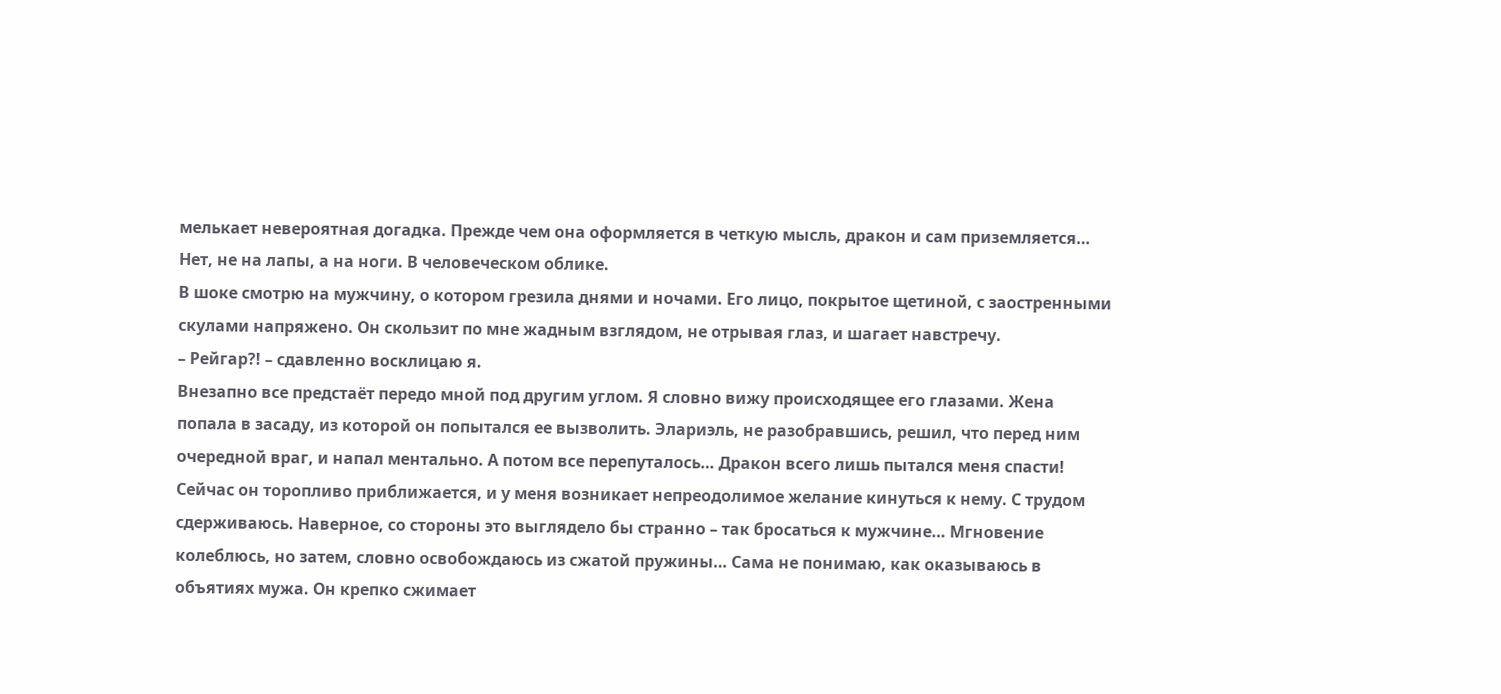мелькает невероятная догадка. Прежде чем она оформляется в четкую мысль, дракон и сам приземляется… Нет, не на лапы, а на ноги. В человеческом облике.
В шоке смотрю на мужчину, о котором грезила днями и ночами. Его лицо, покрытое щетиной, с заостренными скулами напряжено. Он скользит по мне жадным взглядом, не отрывая глаз, и шагает навстречу.
– Рейгар?! – сдавленно восклицаю я.
Внезапно все предстаёт передо мной под другим углом. Я словно вижу происходящее его глазами. Жена попала в засаду, из которой он попытался ее вызволить. Элариэль, не разобравшись, решил, что перед ним очередной враг, и напал ментально. А потом все перепуталось… Дракон всего лишь пытался меня спасти!
Сейчас он торопливо приближается, и у меня возникает непреодолимое желание кинуться к нему. С трудом сдерживаюсь. Наверное, со стороны это выглядело бы странно – так бросаться к мужчине… Мгновение колеблюсь, но затем, словно освобождаюсь из сжатой пружины… Сама не понимаю, как оказываюсь в объятиях мужа. Он крепко сжимает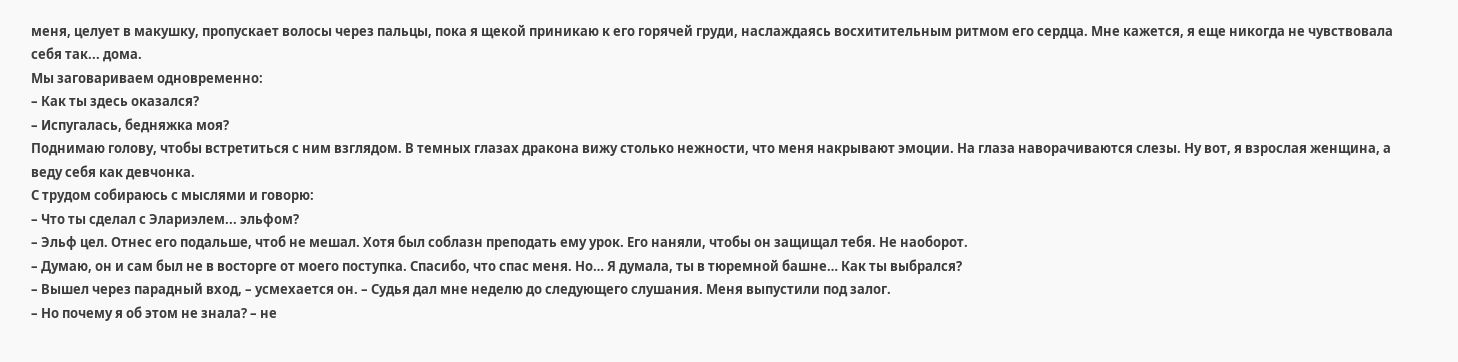меня, целует в макушку, пропускает волосы через пальцы, пока я щекой приникаю к его горячей груди, наслаждаясь восхитительным ритмом его сердца. Мне кажется, я еще никогда не чувствовала себя так... дома.
Мы заговариваем одновременно:
– Как ты здесь оказался?
– Испугалась, бедняжка моя?
Поднимаю голову, чтобы встретиться с ним взглядом. В темных глазах дракона вижу столько нежности, что меня накрывают эмоции. На глаза наворачиваются слезы. Ну вот, я взрослая женщина, а веду себя как девчонка.
С трудом собираюсь с мыслями и говорю:
– Что ты сделал с Элариэлем... эльфом?
– Эльф цел. Отнес его подальше, чтоб не мешал. Хотя был соблазн преподать ему урок. Его наняли, чтобы он защищал тебя. Не наоборот.
– Думаю, он и сам был не в восторге от моего поступка. Спасибо, что спас меня. Но… Я думала, ты в тюремной башне… Как ты выбрался?
– Вышел через парадный вход, – усмехается он. – Судья дал мне неделю до следующего слушания. Меня выпустили под залог.
– Но почему я об этом не знала? – не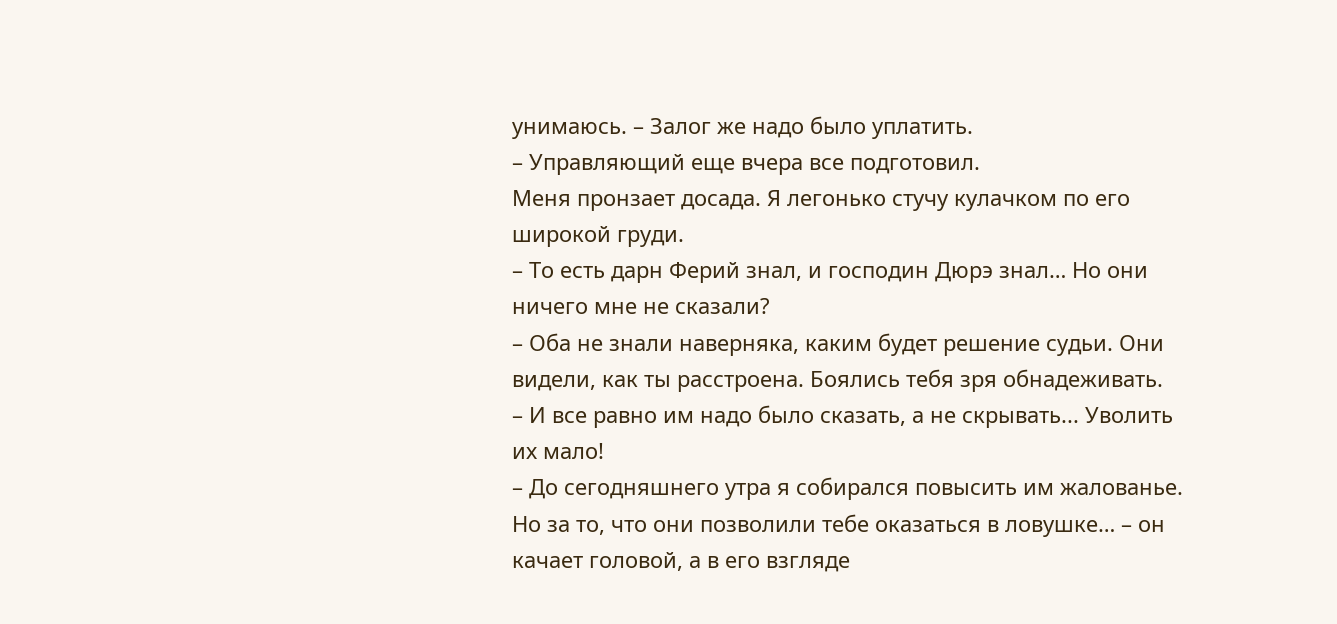унимаюсь. – Залог же надо было уплатить.
– Управляющий еще вчера все подготовил.
Меня пронзает досада. Я легонько стучу кулачком по его широкой груди.
– То есть дарн Ферий знал, и господин Дюрэ знал… Но они ничего мне не сказали?
– Оба не знали наверняка, каким будет решение судьи. Они видели, как ты расстроена. Боялись тебя зря обнадеживать.
– И все равно им надо было сказать, а не скрывать... Уволить их мало!
– До сегодняшнего утра я собирался повысить им жалованье. Но за то, что они позволили тебе оказаться в ловушке… – он качает головой, а в его взгляде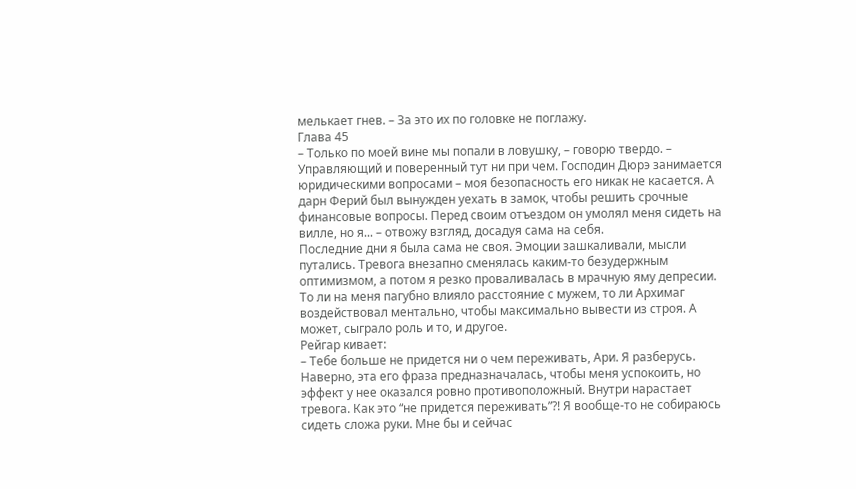мелькает гнев. – За это их по головке не поглажу.
Глава 45
– Только по моей вине мы попали в ловушку, – говорю твердо. – Управляющий и поверенный тут ни при чем. Господин Дюрэ занимается юридическими вопросами – моя безопасность его никак не касается. А дарн Ферий был вынужден уехать в замок, чтобы решить срочные финансовые вопросы. Перед своим отъездом он умолял меня сидеть на вилле, но я... – отвожу взгляд, досадуя сама на себя.
Последние дни я была сама не своя. Эмоции зашкаливали, мысли путались. Тревога внезапно сменялась каким-то безудержным оптимизмом, а потом я резко проваливалась в мрачную яму депресии. То ли на меня пагубно влияло расстояние с мужем, то ли Архимаг воздействовал ментально, чтобы максимально вывести из строя. А может, сыграло роль и то, и другое.
Рейгар кивает:
– Тебе больше не придется ни о чем переживать, Ари. Я разберусь.
Наверно, эта его фраза предназначалась, чтобы меня успокоить, но эффект у нее оказался ровно противоположный. Внутри нарастает тревога. Как это “не придется переживать”?! Я вообще-то не собираюсь сидеть сложа руки. Мне бы и сейчас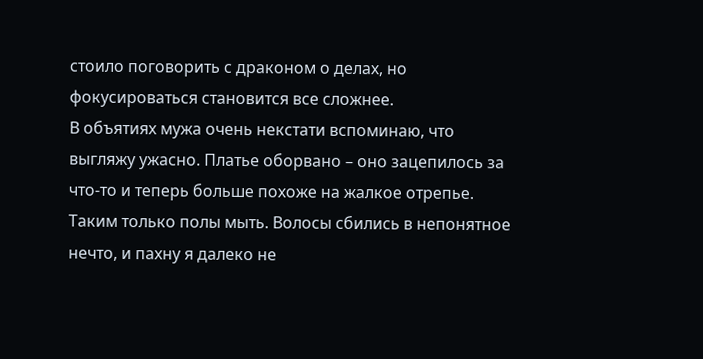стоило поговорить с драконом о делах, но фокусироваться становится все сложнее.
В объятиях мужа очень некстати вспоминаю, что выгляжу ужасно. Платье оборвано – оно зацепилось за что-то и теперь больше похоже на жалкое отрепье. Таким только полы мыть. Волосы сбились в непонятное нечто, и пахну я далеко не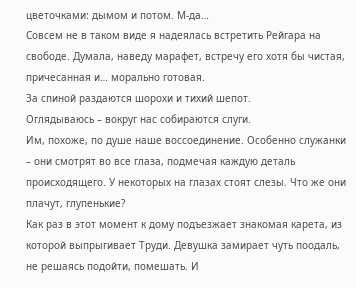цветочками: дымом и потом. М-да…
Совсем не в таком виде я надеялась встретить Рейгара на свободе. Думала, наведу марафет, встречу его хотя бы чистая, причесанная и… морально готовая.
За спиной раздаются шорохи и тихий шепот.
Оглядываюсь – вокруг нас собираются слуги.
Им, похоже, по душе наше воссоединение. Особенно служанки – они смотрят во все глаза, подмечая каждую деталь происходящего. У некоторых на глазах стоят слезы. Что же они плачут, глупенькие?
Как раз в этот момент к дому подъезжает знакомая карета, из которой выпрыгивает Труди. Девушка замирает чуть поодаль, не решаясь подойти, помешать. И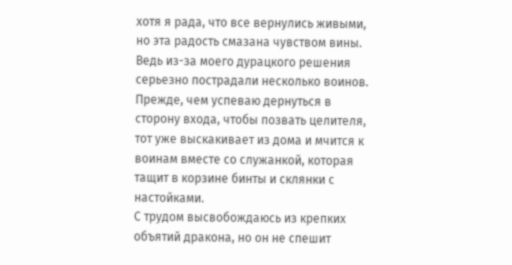хотя я рада, что все вернулись живыми, но эта радость смазана чувством вины. Ведь из-за моего дурацкого решения серьезно пострадали несколько воинов.
Прежде, чем успеваю дернуться в сторону входа, чтобы позвать целителя, тот уже выскакивает из дома и мчится к воинам вместе со служанкой, которая тащит в корзине бинты и склянки с настойками.
С трудом высвобождаюсь из крепких объятий дракона, но он не спешит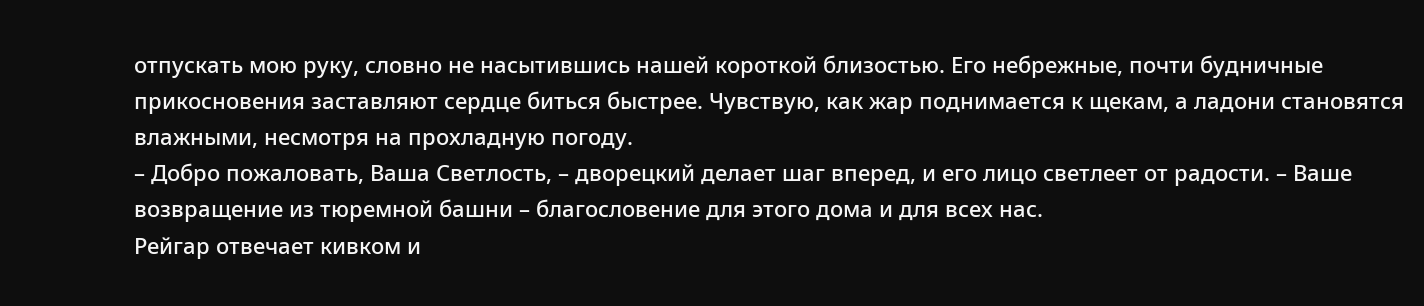отпускать мою руку, словно не насытившись нашей короткой близостью. Его небрежные, почти будничные прикосновения заставляют сердце биться быстрее. Чувствую, как жар поднимается к щекам, а ладони становятся влажными, несмотря на прохладную погоду.
– Добро пожаловать, Ваша Светлость, – дворецкий делает шаг вперед, и его лицо светлеет от радости. – Ваше возвращение из тюремной башни – благословение для этого дома и для всех нас.
Рейгар отвечает кивком и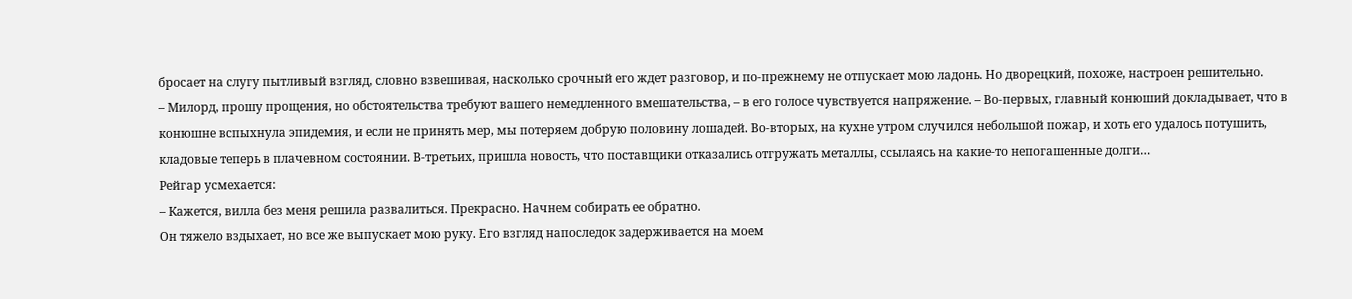бросает на слугу пытливый взгляд, словно взвешивая, насколько срочный его ждет разговор, и по-прежнему не отпускает мою ладонь. Но дворецкий, похоже, настроен решительно.
– Милорд, прошу прощения, но обстоятельства требуют вашего немедленного вмешательства, – в его голосе чувствуется напряжение. – Во-первых, главный конюший докладывает, что в конюшне вспыхнула эпидемия, и если не принять мер, мы потеряем добрую половину лошадей. Во-вторых, на кухне утром случился небольшой пожар, и хоть его удалось потушить, кладовые теперь в плачевном состоянии. В-третьих, пришла новость, что поставщики отказались отгружать металлы, ссылаясь на какие-то непогашенные долги…
Рейгар усмехается:
– Кажется, вилла без меня решила развалиться. Прекрасно. Начнем собирать ее обратно.
Он тяжело вздыхает, но все же выпускает мою руку. Его взгляд напоследок задерживается на моем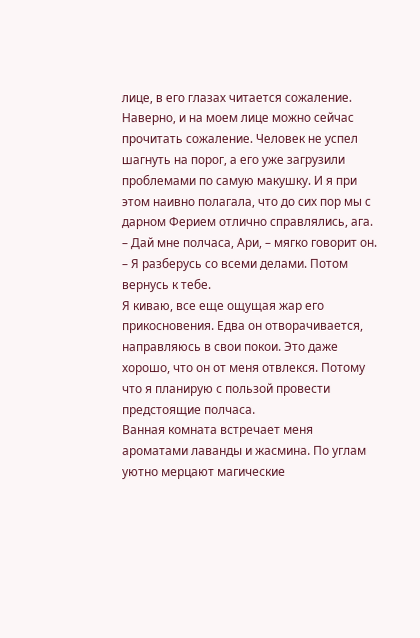лице, в его глазах читается сожаление. Наверно, и на моем лице можно сейчас прочитать сожаление. Человек не успел шагнуть на порог, а его уже загрузили проблемами по самую макушку. И я при этом наивно полагала, что до сих пор мы с дарном Ферием отлично справлялись, ага.
– Дай мне полчаса, Ари, – мягко говорит он. – Я разберусь со всеми делами. Потом вернусь к тебе.
Я киваю, все еще ощущая жар его прикосновения. Едва он отворачивается, направляюсь в свои покои. Это даже хорошо, что он от меня отвлекся. Потому что я планирую с пользой провести предстоящие полчаса.
Ванная комната встречает меня ароматами лаванды и жасмина. По углам уютно мерцают магические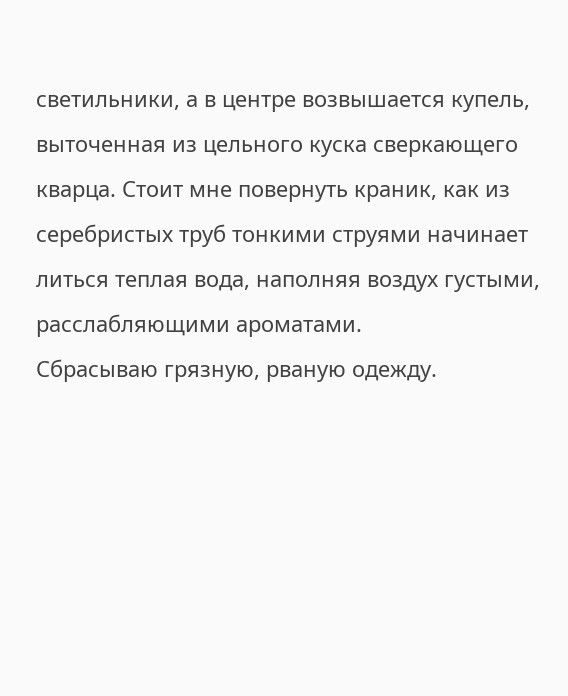светильники, а в центре возвышается купель, выточенная из цельного куска сверкающего кварца. Стоит мне повернуть краник, как из серебристых труб тонкими струями начинает литься теплая вода, наполняя воздух густыми, расслабляющими ароматами.
Сбрасываю грязную, рваную одежду.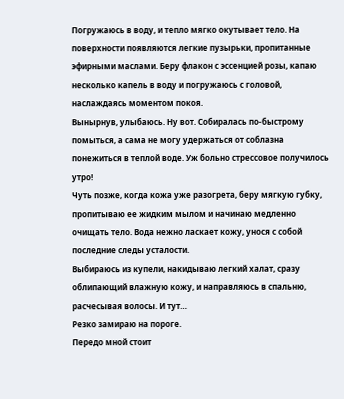Погружаюсь в воду, и тепло мягко окутывает тело. На поверхности появляются легкие пузырьки, пропитанные эфирными маслами. Беру флакон с эссенцией розы, капаю несколько капель в воду и погружаюсь с головой, наслаждаясь моментом покоя.
Вынырнув, улыбаюсь. Ну вот. Собиралась по-быстрому помыться, а сама не могу удержаться от соблазна понежиться в теплой воде. Уж больно стрессовое получилось утро!
Чуть позже, когда кожа уже разогрета, беру мягкую губку, пропитываю ее жидким мылом и начинаю медленно очищать тело. Вода нежно ласкает кожу, унося с собой последние следы усталости.
Выбираюсь из купели, накидываю легкий халат, сразу облипающий влажную кожу, и направляюсь в спальню, расчесывая волосы. И тут…
Резко замираю на пороге.
Передо мной стоит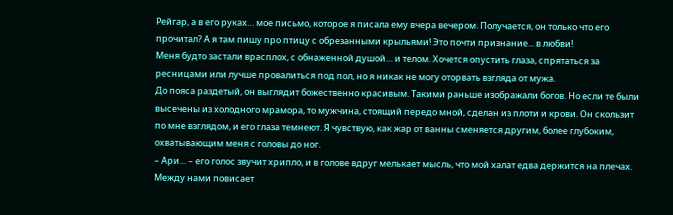Рейгар, а в его руках… мое письмо, которое я писала ему вчера вечером. Получается, он только что его прочитал? А я там пишу про птицу с обрезанными крыльями! Это почти признание... в любви!
Меня будто застали врасплох, с обнаженной душой… и телом. Хочется опустить глаза, спрятаться за ресницами или лучше провалиться под пол, но я никак не могу оторвать взгляда от мужа.
До пояса раздетый, он выглядит божественно красивым. Такими раньше изображали богов. Но если те были высечены из холодного мрамора, то мужчина, стоящий передо мной, сделан из плоти и крови. Он скользит по мне взглядом, и его глаза темнеют. Я чувствую, как жар от ванны сменяется другим, более глубоким, охватывающим меня с головы до ног.
– Ари… – его голос звучит хрипло, и в голове вдруг мелькает мысль, что мой халат едва держится на плечах.
Между нами повисает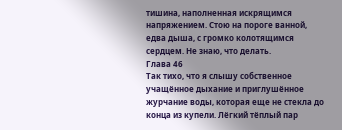тишина, наполненная искрящимся напряжением. Стою на пороге ванной, едва дыша, с громко колотящимся сердцем. Не знаю, что делать.
Глава 46
Так тихо, что я слышу собственное учащённое дыхание и приглушённое журчание воды, которая еще не стекла до конца из купели. Лёгкий тёплый пар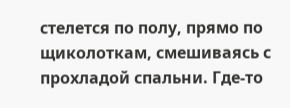стелется по полу, прямо по щиколоткам, смешиваясь с прохладой спальни. Где-то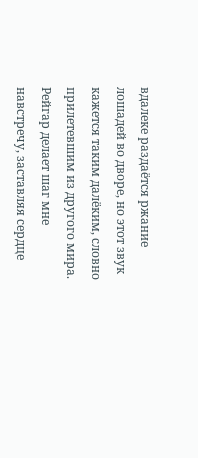вдалеке раздаётся ржание лошадей во дворе, но этот звук кажется таким далёким, словно прилетевшим из другого мира.
Рейгар делает шаг мне навстречу, заставляя сердце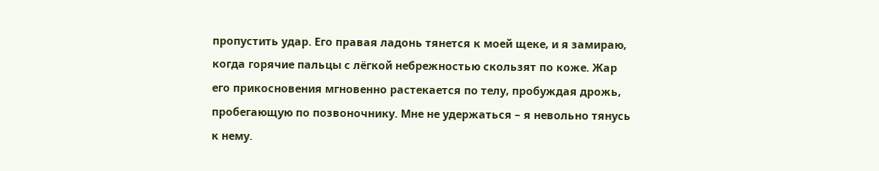пропустить удар. Его правая ладонь тянется к моей щеке, и я замираю, когда горячие пальцы с лёгкой небрежностью скользят по коже. Жар его прикосновения мгновенно растекается по телу, пробуждая дрожь, пробегающую по позвоночнику. Мне не удержаться – я невольно тянусь к нему.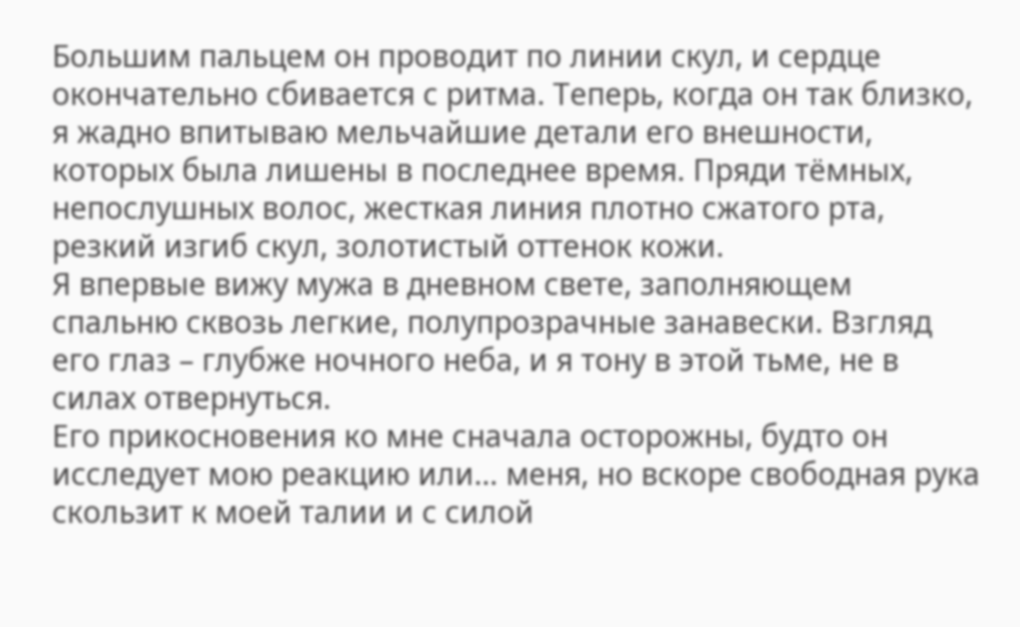Большим пальцем он проводит по линии скул, и сердце окончательно сбивается с ритма. Теперь, когда он так близко, я жадно впитываю мельчайшие детали его внешности, которых была лишены в последнее время. Пряди тёмных, непослушных волос, жесткая линия плотно сжатого рта, резкий изгиб скул, золотистый оттенок кожи.
Я впервые вижу мужа в дневном свете, заполняющем спальню сквозь легкие, полупрозрачные занавески. Взгляд его глаз – глубже ночного неба, и я тону в этой тьме, не в силах отвернуться.
Его прикосновения ко мне сначала осторожны, будто он исследует мою реакцию или… меня, но вскоре свободная рука скользит к моей талии и с силой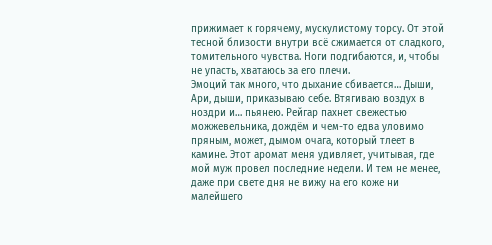прижимает к горячему, мускулистому торсу. От этой тесной близости внутри всё сжимается от сладкого, томительного чувства. Ноги подгибаются, и, чтобы не упасть, хватаюсь за его плечи.
Эмоций так много, что дыхание сбивается… Дыши, Ари, дыши, приказываю себе. Втягиваю воздух в ноздри и… пьянею. Рейгар пахнет свежестью можжевельника, дождём и чем-то едва уловимо пряным, может, дымом очага, который тлеет в камине. Этот аромат меня удивляет, учитывая, где мой муж провел последние недели. И тем не менее, даже при свете дня не вижу на его коже ни малейшего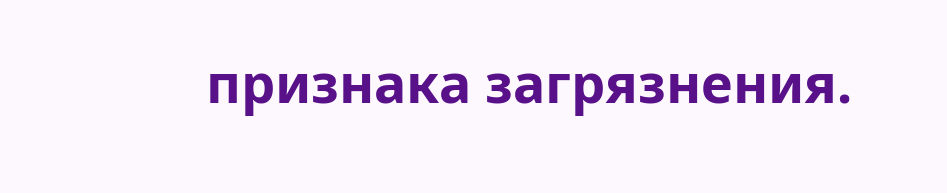признака загрязнения.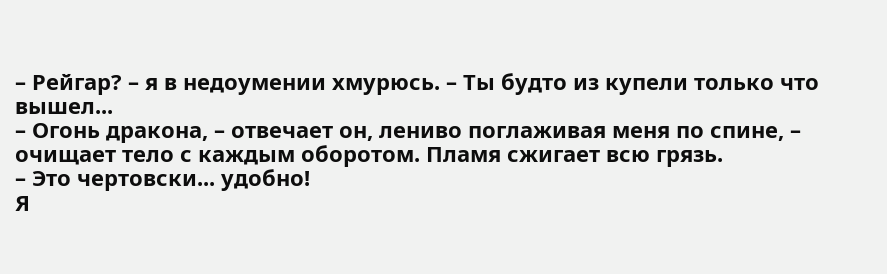– Рейгар? – я в недоумении хмурюсь. – Ты будто из купели только что вышел...
– Огонь дракона, – отвечает он, лениво поглаживая меня по спине, – очищает тело с каждым оборотом. Пламя сжигает всю грязь.
– Это чертовски... удобно!
Я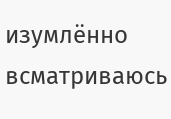изумлённо всматриваюсь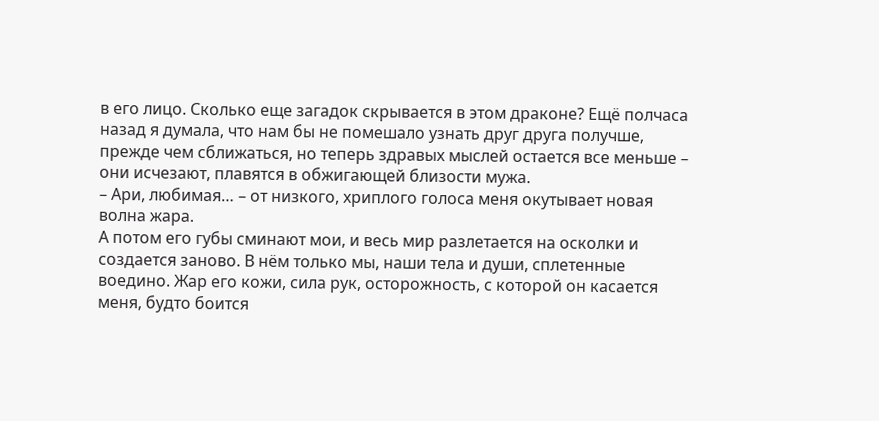в его лицо. Сколько еще загадок скрывается в этом драконе? Ещё полчаса назад я думала, что нам бы не помешало узнать друг друга получше, прежде чем сближаться, но теперь здравых мыслей остается все меньше – они исчезают, плавятся в обжигающей близости мужа.
– Ари, любимая… – от низкого, хриплого голоса меня окутывает новая волна жара.
А потом его губы сминают мои, и весь мир разлетается на осколки и создается заново. В нём только мы, наши тела и души, сплетенные воедино. Жар его кожи, сила рук, осторожность, с которой он касается меня, будто боится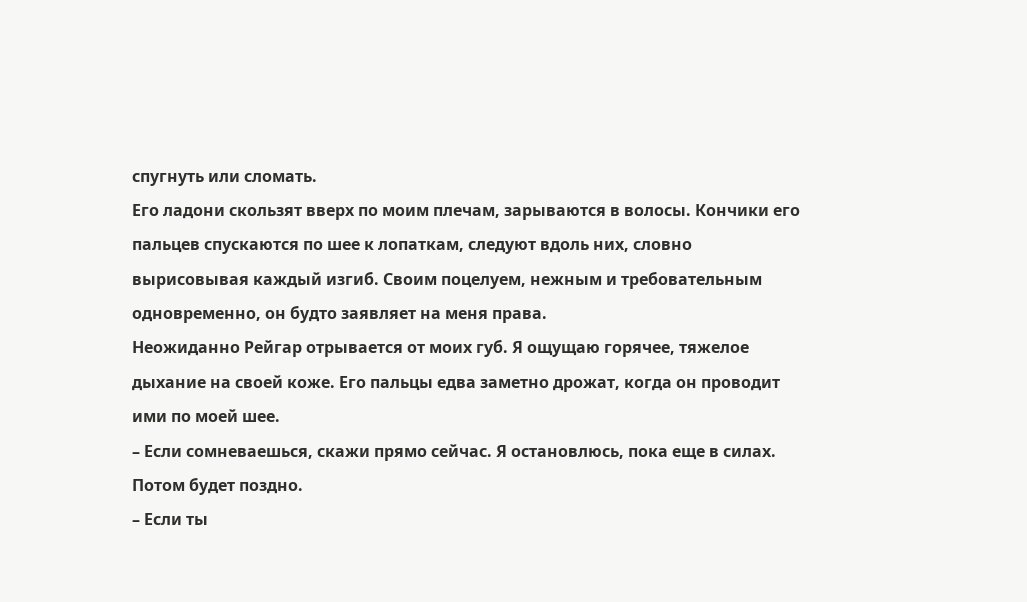спугнуть или сломать.
Его ладони скользят вверх по моим плечам, зарываются в волосы. Кончики его пальцев спускаются по шее к лопаткам, следуют вдоль них, словно вырисовывая каждый изгиб. Своим поцелуем, нежным и требовательным одновременно, он будто заявляет на меня права.
Неожиданно Рейгар отрывается от моих губ. Я ощущаю горячее, тяжелое дыхание на своей коже. Его пальцы едва заметно дрожат, когда он проводит ими по моей шее.
– Если сомневаешься, скажи прямо сейчас. Я остановлюсь, пока еще в силах. Потом будет поздно.
– Если ты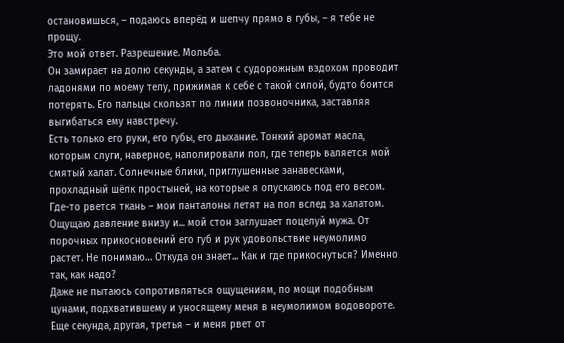остановишься, – подаюсь вперёд и шепчу прямо в губы, – я тебе не прощу.
Это мой ответ. Разрешение. Мольба.
Он замирает на долю секунды, а затем с судорожным вздохом проводит ладонями по моему телу, прижимая к себе с такой силой, будто боится потерять. Его пальцы скользят по линии позвоночника, заставляя выгибаться ему навстречу.
Есть только его руки, его губы, его дыхание. Тонкий аромат масла, которым слуги, наверное, наполировали пол, где теперь валяется мой смятый халат. Солнечные блики, приглушенные занавесками, прохладный шёлк простыней, на которые я опускаюсь под его весом. Где-то рвется ткань – мои панталоны летят на пол вслед за халатом. Ощущаю давление внизу и... мой стон заглушает поцелуй мужа. От порочных прикосновений его губ и рук удовольствие неумолимо растет. Не понимаю… Откуда он знает... Как и где прикоснуться? Именно так, как надо?
Даже не пытаюсь сопротивляться ощущениям, по мощи подобным цунами, подхватившему и уносящему меня в неумолимом водовороте. Еще секунда, другая, третья – и меня рвет от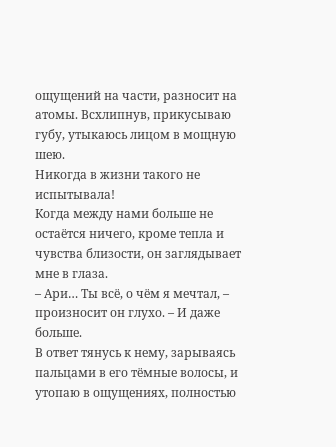ощущений на части, разносит на атомы. Всхлипнув, прикусываю губу, утыкаюсь лицом в мощную шею.
Никогда в жизни такого не испытывала!
Когда между нами больше не остаётся ничего, кроме тепла и чувства близости, он заглядывает мне в глаза.
– Ари… Ты всё, о чём я мечтал, – произносит он глухо. – И даже больше.
В ответ тянусь к нему, зарываясь пальцами в его тёмные волосы, и утопаю в ощущениях, полностью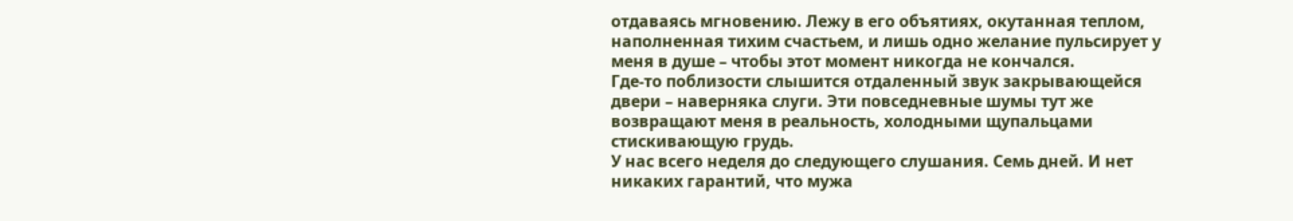отдаваясь мгновению. Лежу в его объятиях, окутанная теплом, наполненная тихим счастьем, и лишь одно желание пульсирует у меня в душе – чтобы этот момент никогда не кончался.
Где-то поблизости слышится отдаленный звук закрывающейся двери – наверняка слуги. Эти повседневные шумы тут же возвращают меня в реальность, холодными щупальцами стискивающую грудь.
У нас всего неделя до следующего слушания. Семь дней. И нет никаких гарантий, что мужа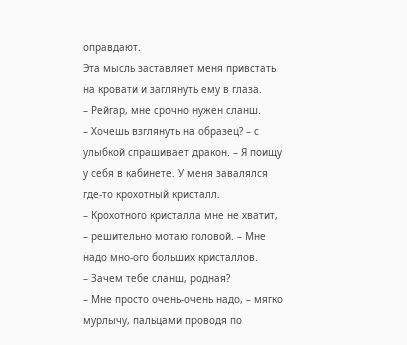оправдают.
Эта мысль заставляет меня привстать на кровати и заглянуть ему в глаза.
– Рейгар, мне срочно нужен сланш.
– Хочешь взглянуть на образец? – с улыбкой спрашивает дракон. – Я поищу у себя в кабинете. У меня завалялся где-то крохотный кристалл.
– Крохотного кристалла мне не хватит, – решительно мотаю головой. – Мне надо мно-ого больших кристаллов.
– Зачем тебе сланш, родная?
– Мне просто очень-очень надо, – мягко мурлычу, пальцами проводя по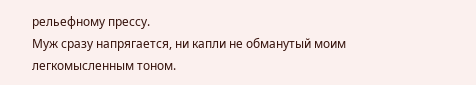рельефному прессу.
Муж сразу напрягается, ни капли не обманутый моим легкомысленным тоном.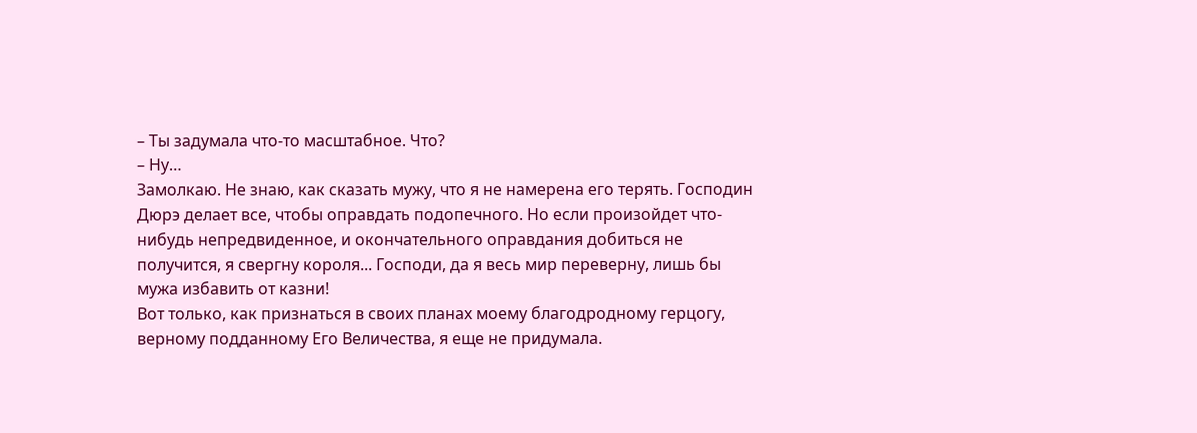– Ты задумала что-то масштабное. Что?
– Ну…
Замолкаю. Не знаю, как сказать мужу, что я не намерена его терять. Господин Дюрэ делает все, чтобы оправдать подопечного. Но если произойдет что-нибудь непредвиденное, и окончательного оправдания добиться не получится, я свергну короля... Господи, да я весь мир переверну, лишь бы мужа избавить от казни!
Вот только, как признаться в своих планах моему благодродному герцогу, верному подданному Его Величества, я еще не придумала.